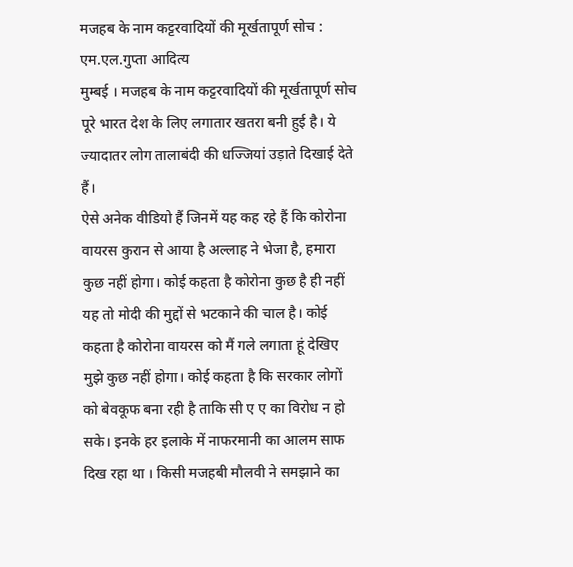मजहब के नाम कट्टरवादियों की मूर्खतापूर्ण सोच : एम.एल.गुप्ता आदित्य
मुम्बई । मजहब के नाम कट्टरवादियों की मूर्खतापूर्ण सोच पूरे भारत देश के लिए लगातार खतरा बनी हुई है। ये ज्यादातर लोग तालाबंदी की धज्जियां उड़ाते दिखाई देते हैं।
ऐसे अनेक वीडियो हैं जिनमें यह कह रहे हैं कि कोरोना वायरस कुरान से आया है अल्लाह ने भेजा है, हमारा कुछ नहीं होगा। कोई कहता है कोरोना कुछ है ही नहीं यह तो मोदी की मुद्दों से भटकाने की चाल है। कोई कहता है कोरोना वायरस को मैं गले लगाता हूं देखिए मुझे कुछ नहीं होगा। कोई कहता है कि सरकार लोगों को बेवकूफ बना रही है ताकि सी ए ए का विरोध न हो सके। इनके हर इलाके में नाफरमानी का आलम साफ दिख रहा था । किसी मजहबी मौलवी ने समझाने का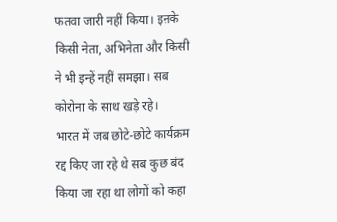फतवा जारी नहीं किया। इऩके किसी नेता, अभिनेता और किसी ने भी इन्हें नहीं समझा। सब कोरोना के साथ खड़े रहे।
भारत में जब छोटे-छोटे कार्यक्रम रद्द किए जा रहे थे सब कुछ बंद किया जा रहा था लोगों को कहा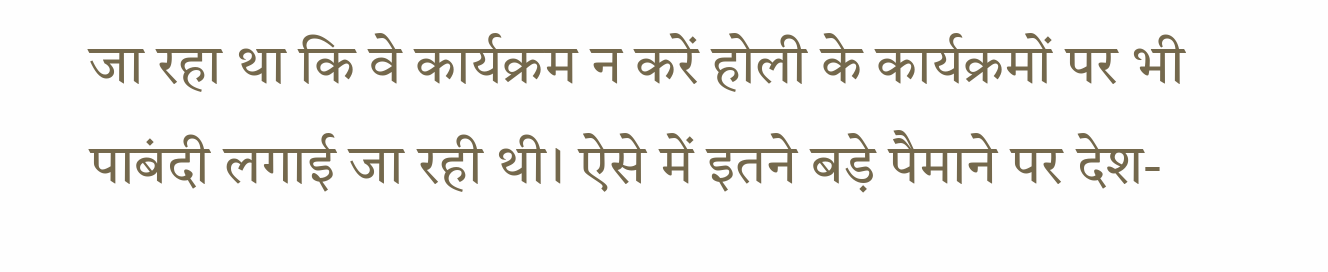जा रहा था कि वे कार्यक्रम न करें होली के कार्यक्रमों पर भी पाबंदी लगाई जा रही थी। ऐसे में इतने बड़े पैमाने पर देश-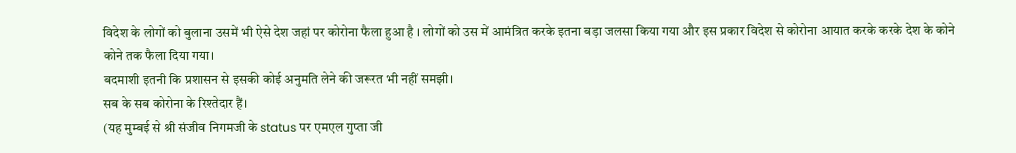विदेश के लोगों को बुलाना उसमें भी ऐसे देश जहां पर कोरोना फैला हुआ है । लोगों को उस में आमंत्रित करके इतना बड़ा जलसा किया गया और इस प्रकार विदेश से कोरोना आयात करके करके देश के कोने कोने तक फैला दिया गया।
बदमाशी इतनी कि प्रशासन से इसकी कोई अनुमति लेने की जरूरत भी नहीं समझी।
सब के सब कोरोना के रिश्तेदार हैं।
(यह मुम्बई से श्री संजीव निगमजी के status पर एमएल गुप्ता जी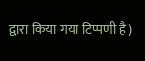द्वारा किया गया टिप्पणी है)